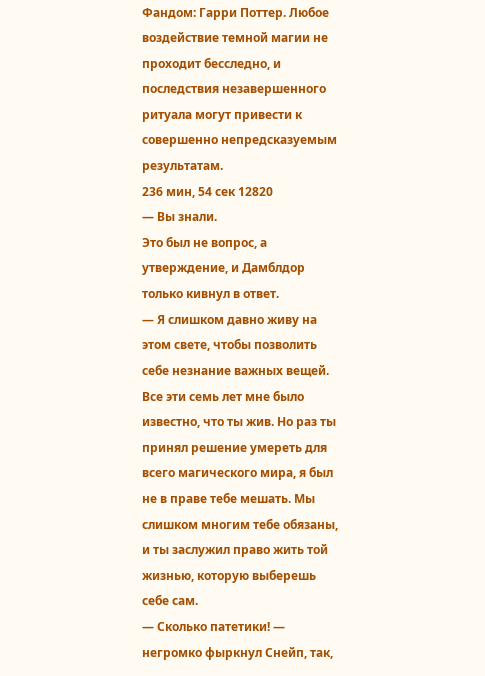Фандом: Гарри Поттер. Любое воздействие темной магии не проходит бесследно, и последствия незавершенного ритуала могут привести к совершенно непредсказуемым результатам.
236 мин, 54 сек 12820
— Вы знали.
Это был не вопрос, а утверждение, и Дамблдор только кивнул в ответ.
— Я слишком давно живу на этом свете, чтобы позволить себе незнание важных вещей. Все эти семь лет мне было известно, что ты жив. Но раз ты принял решение умереть для всего магического мира, я был не в праве тебе мешать. Мы слишком многим тебе обязаны, и ты заслужил право жить той жизнью, которую выберешь себе сам.
— Сколько патетики! — негромко фыркнул Снейп, так,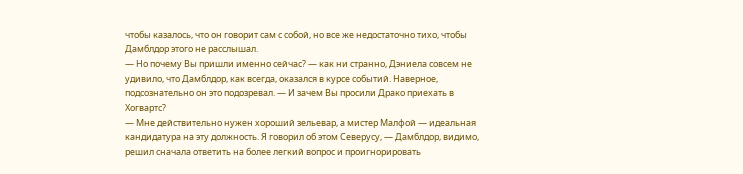чтобы казалось, что он говорит сам с собой, но все же недостаточно тихо, чтобы Дамблдор этого не расслышал.
— Но почему Вы пришли именно сейчас? — как ни странно, Дэниела совсем не удивило, что Дамблдор, как всегда, оказался в курсе событий. Наверное, подсознательно он это подозревал. — И зачем Вы просили Драко приехать в Хогвартс?
— Мне действительно нужен хороший зельевар, а мистер Малфой — идеальная кандидатура на эту должность. Я говорил об этом Северусу, — Дамблдор, видимо, решил сначала ответить на более легкий вопрос и проигнорировать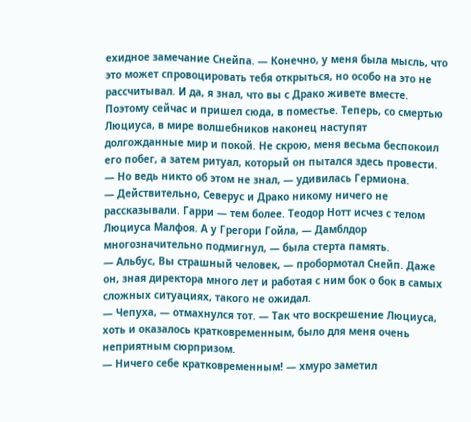ехидное замечание Снейпа. — Конечно, у меня была мысль, что это может спровоцировать тебя открыться, но особо на это не рассчитывал. И да, я знал, что вы с Драко живете вместе. Поэтому сейчас и пришел сюда, в поместье. Теперь, со смертью Люциуса, в мире волшебников наконец наступят долгожданные мир и покой. Не скрою, меня весьма беспокоил его побег, а затем ритуал, который он пытался здесь провести.
— Но ведь никто об этом не знал, — удивилась Гермиона.
— Действительно, Северус и Драко никому ничего не рассказывали. Гарри — тем более. Теодор Нотт исчез с телом Люциуса Малфоя. А у Грегори Гойла, — Дамблдор многозначительно подмигнул, — была стерта память.
— Альбус, Вы страшный человек, — пробормотал Снейп. Даже он, зная директора много лет и работая с ним бок о бок в самых сложных ситуациях, такого не ожидал.
— Чепуха, — отмахнулся тот. — Так что воскрешение Люциуса, хоть и оказалось кратковременным, было для меня очень неприятным сюрпризом.
— Ничего себе кратковременным! — хмуро заметил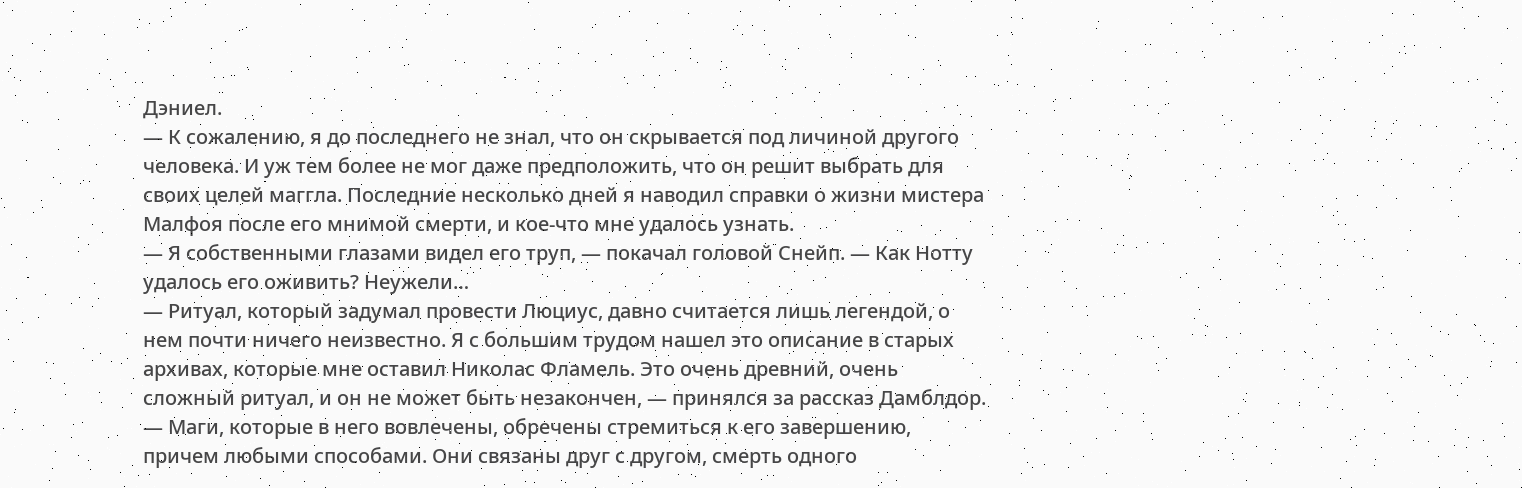Дэниел.
— К сожалению, я до последнего не знал, что он скрывается под личиной другого человека. И уж тем более не мог даже предположить, что он решит выбрать для своих целей маггла. Последние несколько дней я наводил справки о жизни мистера Малфоя после его мнимой смерти, и кое-что мне удалось узнать.
— Я собственными глазами видел его труп, — покачал головой Снейп. — Как Нотту удалось его оживить? Неужели…
— Ритуал, который задумал провести Люциус, давно считается лишь легендой, о нем почти ничего неизвестно. Я с большим трудом нашел это описание в старых архивах, которые мне оставил Николас Фламель. Это очень древний, очень сложный ритуал, и он не может быть незакончен, — принялся за рассказ Дамблдор. — Маги, которые в него вовлечены, обречены стремиться к его завершению, причем любыми способами. Они связаны друг с другом, смерть одного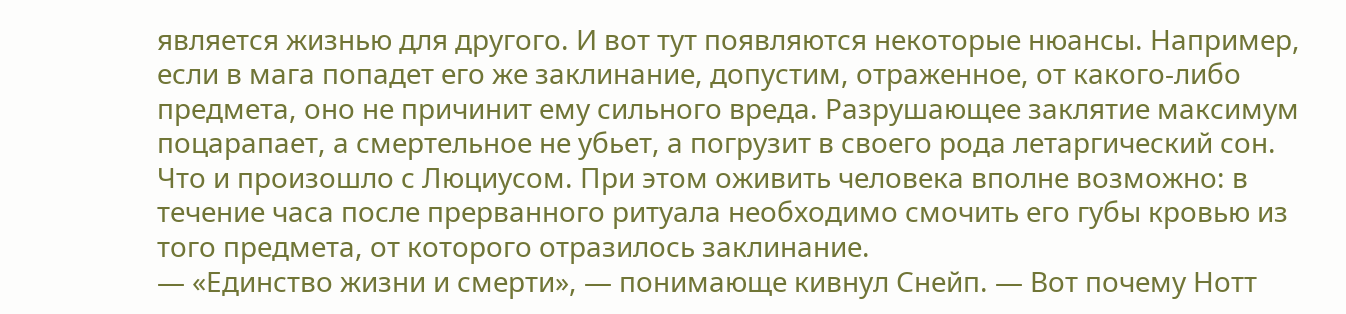является жизнью для другого. И вот тут появляются некоторые нюансы. Например, если в мага попадет его же заклинание, допустим, отраженное, от какого-либо предмета, оно не причинит ему сильного вреда. Разрушающее заклятие максимум поцарапает, а смертельное не убьет, а погрузит в своего рода летаргический сон. Что и произошло с Люциусом. При этом оживить человека вполне возможно: в течение часа после прерванного ритуала необходимо смочить его губы кровью из того предмета, от которого отразилось заклинание.
— «Единство жизни и смерти», — понимающе кивнул Снейп. — Вот почему Нотт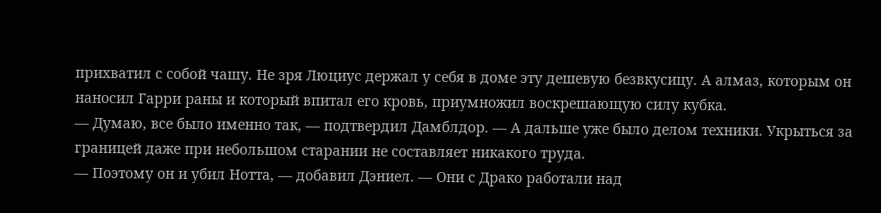прихватил с собой чашу. Не зря Люциус держал у себя в доме эту дешевую безвкусицу. А алмаз, которым он наносил Гарри раны и который впитал его кровь, приумножил воскрешающую силу кубка.
— Думаю, все было именно так, — подтвердил Дамблдор. — А дальше уже было делом техники. Укрыться за границей даже при небольшом старании не составляет никакого труда.
— Поэтому он и убил Нотта, — добавил Дэниел. — Они с Драко работали над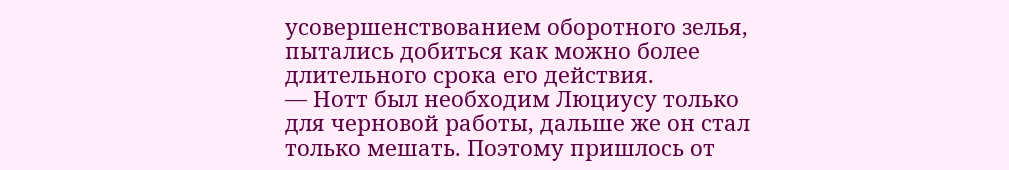усовершенствованием оборотного зелья, пытались добиться как можно более длительного срока его действия.
— Нотт был необходим Люциусу только для черновой работы, дальше же он стал только мешать. Поэтому пришлось от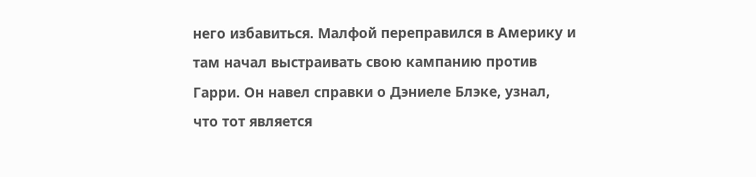него избавиться. Малфой переправился в Америку и там начал выстраивать свою кампанию против Гарри. Он навел справки о Дэниеле Блэке, узнал, что тот является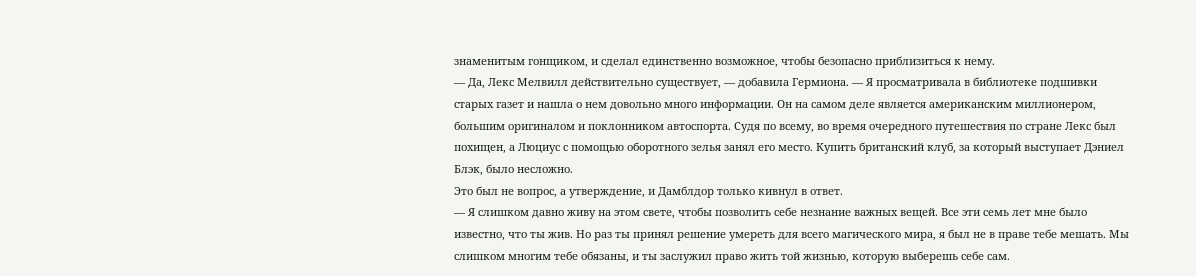знаменитым гонщиком, и сделал единственно возможное, чтобы безопасно приблизиться к нему.
— Да, Лекс Мелвилл действительно существует, — добавила Гермиона. — Я просматривала в библиотеке подшивки старых газет и нашла о нем довольно много информации. Он на самом деле является американским миллионером, большим оригиналом и поклонником автоспорта. Судя по всему, во время очередного путешествия по стране Лекс был похищен, а Люциус с помощью оборотного зелья занял его место. Купить британский клуб, за который выступает Дэниел Блэк, было несложно.
Это был не вопрос, а утверждение, и Дамблдор только кивнул в ответ.
— Я слишком давно живу на этом свете, чтобы позволить себе незнание важных вещей. Все эти семь лет мне было известно, что ты жив. Но раз ты принял решение умереть для всего магического мира, я был не в праве тебе мешать. Мы слишком многим тебе обязаны, и ты заслужил право жить той жизнью, которую выберешь себе сам.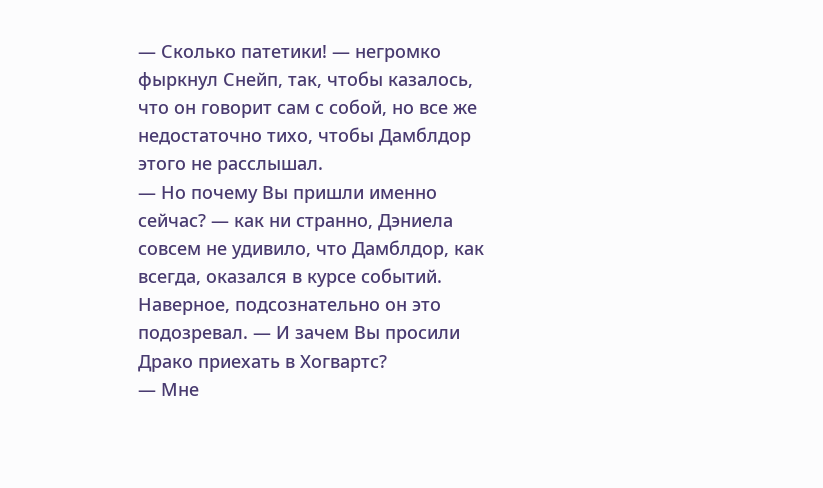— Сколько патетики! — негромко фыркнул Снейп, так, чтобы казалось, что он говорит сам с собой, но все же недостаточно тихо, чтобы Дамблдор этого не расслышал.
— Но почему Вы пришли именно сейчас? — как ни странно, Дэниела совсем не удивило, что Дамблдор, как всегда, оказался в курсе событий. Наверное, подсознательно он это подозревал. — И зачем Вы просили Драко приехать в Хогвартс?
— Мне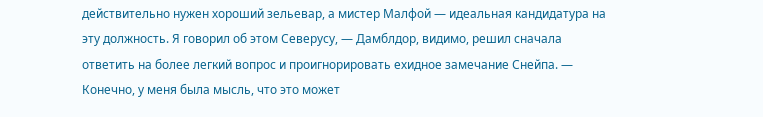действительно нужен хороший зельевар, а мистер Малфой — идеальная кандидатура на эту должность. Я говорил об этом Северусу, — Дамблдор, видимо, решил сначала ответить на более легкий вопрос и проигнорировать ехидное замечание Снейпа. — Конечно, у меня была мысль, что это может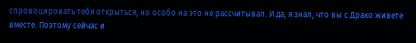спровоцировать тебя открыться, но особо на это не рассчитывал. И да, я знал, что вы с Драко живете вместе. Поэтому сейчас и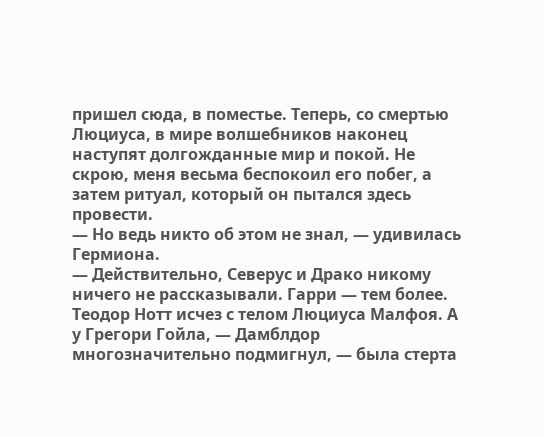пришел сюда, в поместье. Теперь, со смертью Люциуса, в мире волшебников наконец наступят долгожданные мир и покой. Не скрою, меня весьма беспокоил его побег, а затем ритуал, который он пытался здесь провести.
— Но ведь никто об этом не знал, — удивилась Гермиона.
— Действительно, Северус и Драко никому ничего не рассказывали. Гарри — тем более. Теодор Нотт исчез с телом Люциуса Малфоя. А у Грегори Гойла, — Дамблдор многозначительно подмигнул, — была стерта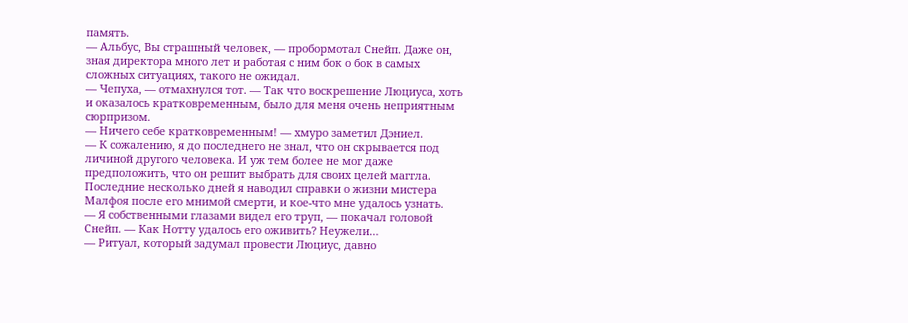память.
— Альбус, Вы страшный человек, — пробормотал Снейп. Даже он, зная директора много лет и работая с ним бок о бок в самых сложных ситуациях, такого не ожидал.
— Чепуха, — отмахнулся тот. — Так что воскрешение Люциуса, хоть и оказалось кратковременным, было для меня очень неприятным сюрпризом.
— Ничего себе кратковременным! — хмуро заметил Дэниел.
— К сожалению, я до последнего не знал, что он скрывается под личиной другого человека. И уж тем более не мог даже предположить, что он решит выбрать для своих целей маггла. Последние несколько дней я наводил справки о жизни мистера Малфоя после его мнимой смерти, и кое-что мне удалось узнать.
— Я собственными глазами видел его труп, — покачал головой Снейп. — Как Нотту удалось его оживить? Неужели…
— Ритуал, который задумал провести Люциус, давно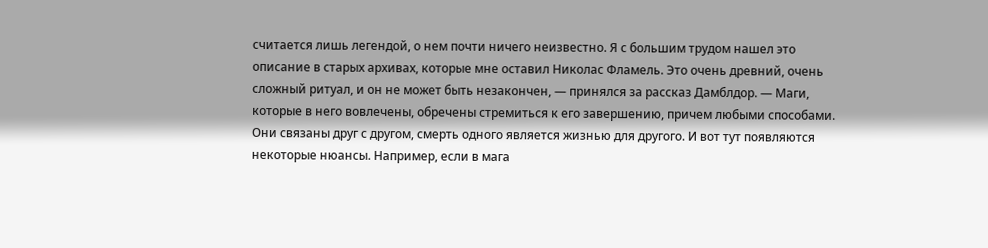считается лишь легендой, о нем почти ничего неизвестно. Я с большим трудом нашел это описание в старых архивах, которые мне оставил Николас Фламель. Это очень древний, очень сложный ритуал, и он не может быть незакончен, — принялся за рассказ Дамблдор. — Маги, которые в него вовлечены, обречены стремиться к его завершению, причем любыми способами. Они связаны друг с другом, смерть одного является жизнью для другого. И вот тут появляются некоторые нюансы. Например, если в мага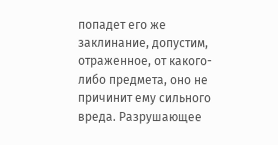попадет его же заклинание, допустим, отраженное, от какого-либо предмета, оно не причинит ему сильного вреда. Разрушающее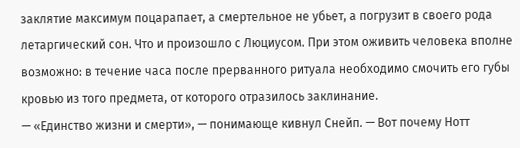заклятие максимум поцарапает, а смертельное не убьет, а погрузит в своего рода летаргический сон. Что и произошло с Люциусом. При этом оживить человека вполне возможно: в течение часа после прерванного ритуала необходимо смочить его губы кровью из того предмета, от которого отразилось заклинание.
— «Единство жизни и смерти», — понимающе кивнул Снейп. — Вот почему Нотт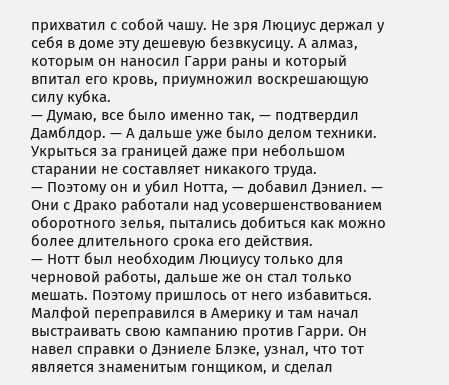прихватил с собой чашу. Не зря Люциус держал у себя в доме эту дешевую безвкусицу. А алмаз, которым он наносил Гарри раны и который впитал его кровь, приумножил воскрешающую силу кубка.
— Думаю, все было именно так, — подтвердил Дамблдор. — А дальше уже было делом техники. Укрыться за границей даже при небольшом старании не составляет никакого труда.
— Поэтому он и убил Нотта, — добавил Дэниел. — Они с Драко работали над усовершенствованием оборотного зелья, пытались добиться как можно более длительного срока его действия.
— Нотт был необходим Люциусу только для черновой работы, дальше же он стал только мешать. Поэтому пришлось от него избавиться. Малфой переправился в Америку и там начал выстраивать свою кампанию против Гарри. Он навел справки о Дэниеле Блэке, узнал, что тот является знаменитым гонщиком, и сделал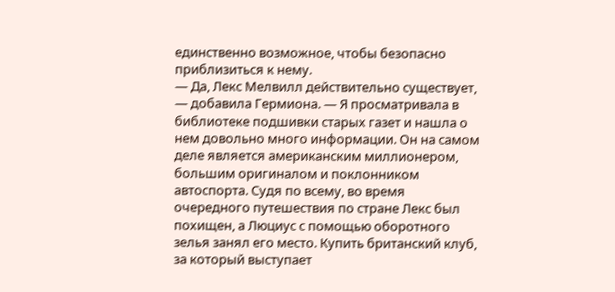единственно возможное, чтобы безопасно приблизиться к нему.
— Да, Лекс Мелвилл действительно существует, — добавила Гермиона. — Я просматривала в библиотеке подшивки старых газет и нашла о нем довольно много информации. Он на самом деле является американским миллионером, большим оригиналом и поклонником автоспорта. Судя по всему, во время очередного путешествия по стране Лекс был похищен, а Люциус с помощью оборотного зелья занял его место. Купить британский клуб, за который выступает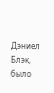Дэниел Блэк, было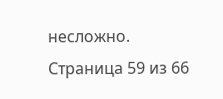несложно.
Страница 59 из 66